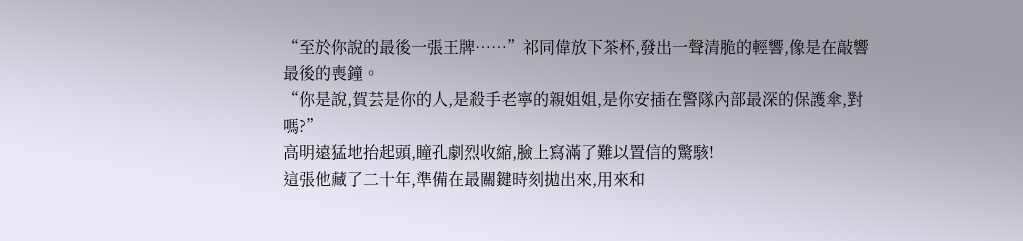“至於你說的最後一張王牌……”祁同偉放下茶杯,發出一聲清脆的輕響,像是在敲響最後的喪鐘。
“你是說,賀芸是你的人,是殺手老寧的親姐姐,是你安插在警隊內部最深的保護傘,對嗎?”
高明遠猛地抬起頭,瞳孔劇烈收縮,臉上寫滿了難以置信的驚駭!
這張他藏了二十年,準備在最關鍵時刻拋出來,用來和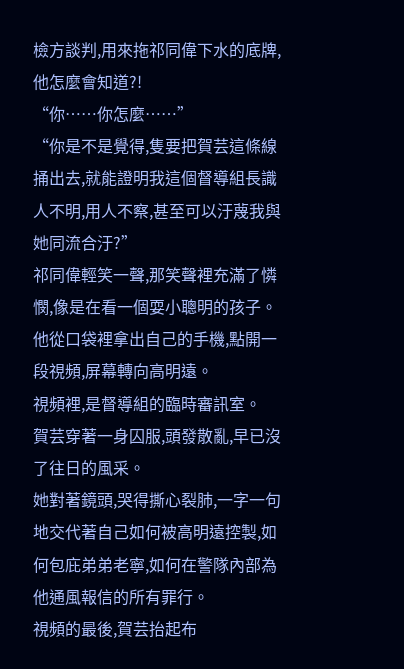檢方談判,用來拖祁同偉下水的底牌,他怎麼會知道?!
“你……你怎麼……”
“你是不是覺得,隻要把賀芸這條線捅出去,就能證明我這個督導組長識人不明,用人不察,甚至可以汙蔑我與她同流合汙?”
祁同偉輕笑一聲,那笑聲裡充滿了憐憫,像是在看一個耍小聰明的孩子。
他從口袋裡拿出自己的手機,點開一段視頻,屏幕轉向高明遠。
視頻裡,是督導組的臨時審訊室。
賀芸穿著一身囚服,頭發散亂,早已沒了往日的風采。
她對著鏡頭,哭得撕心裂肺,一字一句地交代著自己如何被高明遠控製,如何包庇弟弟老寧,如何在警隊內部為他通風報信的所有罪行。
視頻的最後,賀芸抬起布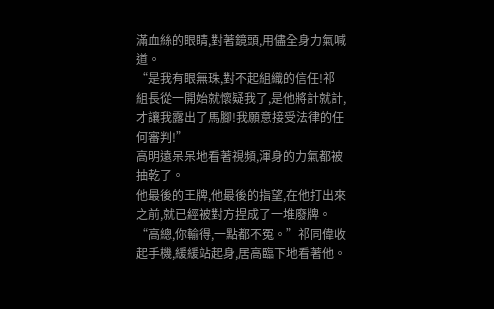滿血絲的眼睛,對著鏡頭,用儘全身力氣喊道。
“是我有眼無珠,對不起組織的信任!祁組長從一開始就懷疑我了,是他將計就計,才讓我露出了馬腳!我願意接受法律的任何審判!”
高明遠呆呆地看著視頻,渾身的力氣都被抽乾了。
他最後的王牌,他最後的指望,在他打出來之前,就已經被對方捏成了一堆廢牌。
“高總,你輸得,一點都不冤。”祁同偉收起手機,緩緩站起身,居高臨下地看著他。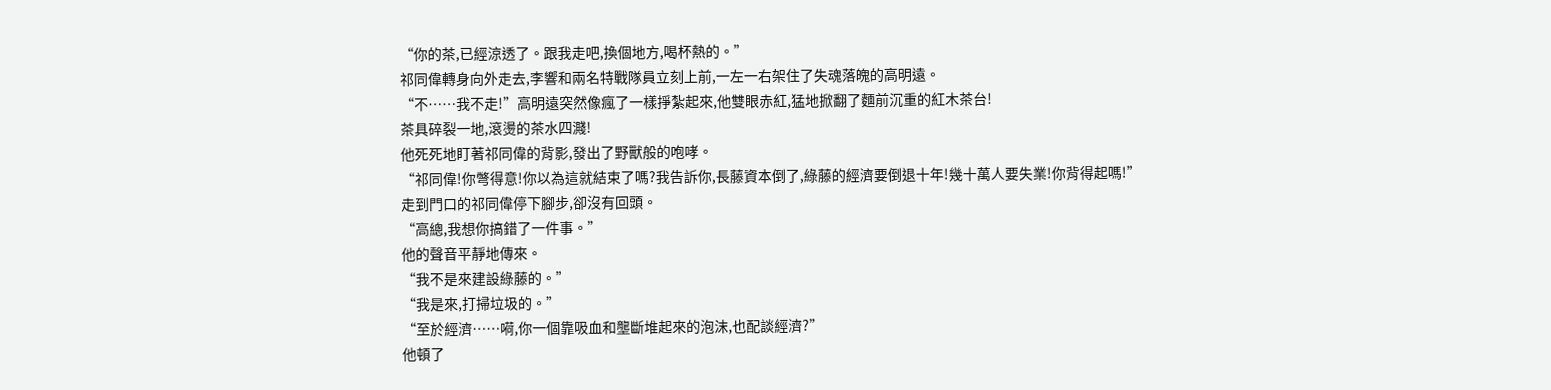“你的茶,已經涼透了。跟我走吧,換個地方,喝杯熱的。”
祁同偉轉身向外走去,李響和兩名特戰隊員立刻上前,一左一右架住了失魂落魄的高明遠。
“不……我不走!”高明遠突然像瘋了一樣掙紮起來,他雙眼赤紅,猛地掀翻了麵前沉重的紅木茶台!
茶具碎裂一地,滾燙的茶水四濺!
他死死地盯著祁同偉的背影,發出了野獸般的咆哮。
“祁同偉!你彆得意!你以為這就結束了嗎?我告訴你,長藤資本倒了,綠藤的經濟要倒退十年!幾十萬人要失業!你背得起嗎!”
走到門口的祁同偉停下腳步,卻沒有回頭。
“高總,我想你搞錯了一件事。”
他的聲音平靜地傳來。
“我不是來建設綠藤的。”
“我是來,打掃垃圾的。”
“至於經濟……嗬,你一個靠吸血和壟斷堆起來的泡沫,也配談經濟?”
他頓了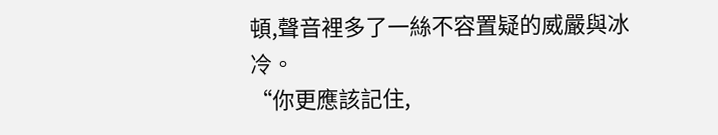頓,聲音裡多了一絲不容置疑的威嚴與冰冷。
“你更應該記住,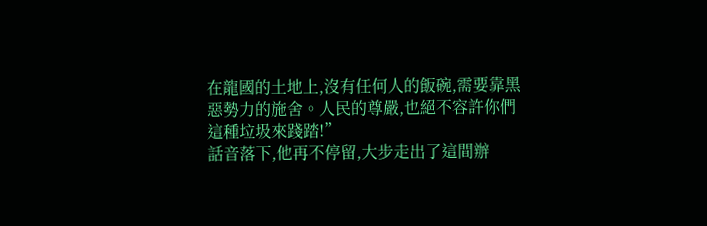在龍國的土地上,沒有任何人的飯碗,需要靠黑惡勢力的施舍。人民的尊嚴,也絕不容許你們這種垃圾來踐踏!”
話音落下,他再不停留,大步走出了這間辦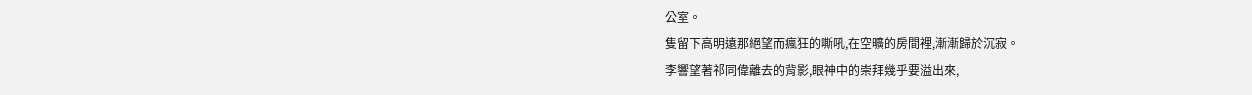公室。
隻留下高明遠那絕望而瘋狂的嘶吼,在空曠的房間裡,漸漸歸於沉寂。
李響望著祁同偉離去的背影,眼神中的崇拜幾乎要溢出來,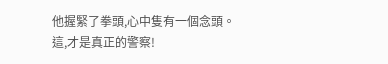他握緊了拳頭,心中隻有一個念頭。
這,才是真正的警察!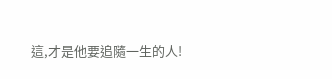這,才是他要追隨一生的人!